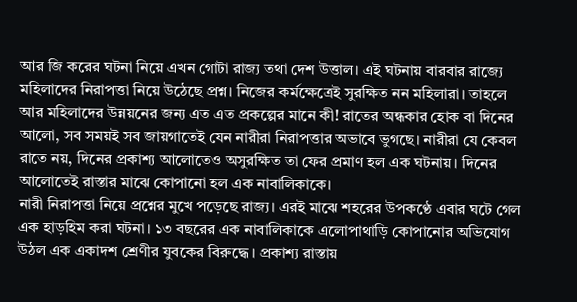আর জি করের ঘটনা নিয়ে এখন গোটা রাজ্য তথা দেশ উত্তাল। এই ঘটনায় বারবার রাজ্যে মহিলাদের নিরাপত্তা নিয়ে উঠেছে প্রশ্ন। নিজের কর্মক্ষেত্রেই সুরক্ষিত নন মহিলারা। তাহলে আর মহিলাদের উন্নয়নের জন্য এত এত প্রকল্পের মানে কী! রাতের অন্ধকার হোক বা দিনের আলো, সব সময়ই সব জায়গাতেই যেন নারীরা নিরাপত্তার অভাবে ভুগছে। নারীরা যে কেবল রাতে নয়, দিনের প্রকাশ্য আলোতেও অসুরক্ষিত তা ফের প্রমাণ হল এক ঘটনায়। দিনের আলোতেই রাস্তার মাঝে কোপানো হল এক নাবালিকাকে।
নারী নিরাপত্তা নিয়ে প্রশ্নের মুখে পড়েছে রাজ্য। এরই মাঝে শহরের উপকণ্ঠে এবার ঘটে গেল এক হাড়হিম করা ঘটনা। ১৩ বছরের এক নাবালিকাকে এলোপাথাড়ি কোপানোর অভিযোগ উঠল এক একাদশ শ্রেণীর যুবকের বিরুদ্ধে। প্রকাশ্য রাস্তায়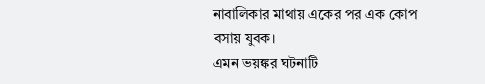নাবালিকার মাথায় একের পর এক কোপ বসায় যুবক।
এমন ভয়ঙ্কর ঘটনাটি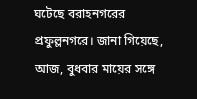ঘটেছে বরাহনগরের প্রফুল্লনগরে। জানা গিয়েছে, আজ, বুধবার মায়ের সঙ্গে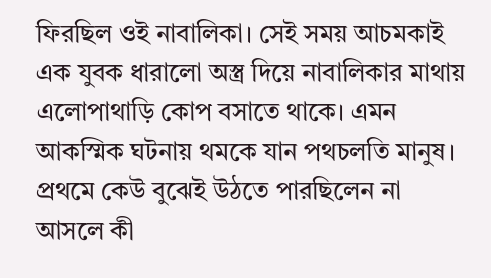ফিরছিল ওই নাবালিকা। সেই সময় আচমকাই এক যুবক ধারালো অস্ত্র দিয়ে নাবালিকার মাথায় এলোপাথাড়ি কোপ বসাতে থাকে। এমন আকস্মিক ঘটনায় থমকে যান পথচলতি মানুষ। প্রথমে কেউ বুঝেই উঠতে পারছিলেন না আসলে কী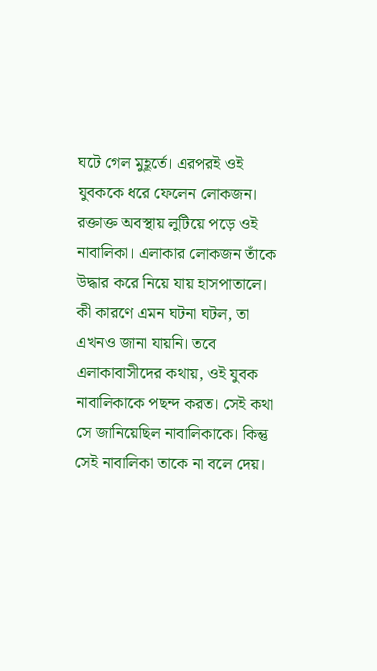ঘটে গেল মুহূর্তে। এরপরই ওই যুবককে ধরে ফেলেন লোকজন। রক্তাক্ত অবস্থায় লুটিয়ে পড়ে ওই নাবালিকা। এলাকার লোকজন তাঁকে উদ্ধার করে নিয়ে যায় হাসপাতালে।
কী কারণে এমন ঘটনা ঘটল, তা এখনও জানা যায়নি। তবে এলাকাবাসীদের কথায়, ওই যুবক নাবালিকাকে পছন্দ করত। সেই কথা সে জানিয়েছিল নাবালিকাকে। কিন্তু সেই নাবালিকা তাকে না বলে দেয়।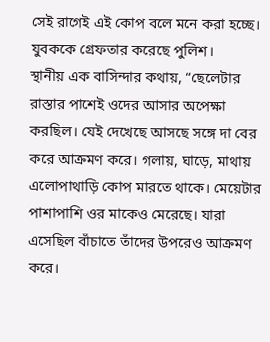সেই রাগেই এই কোপ বলে মনে করা হচ্ছে। যুবককে গ্রেফতার করেছে পুলিশ।
স্থানীয় এক বাসিন্দার কথায়, “ছেলেটার রাস্তার পাশেই ওদের আসার অপেক্ষা করছিল। যেই দেখেছে আসছে সঙ্গে দা বের করে আক্রমণ করে। গলায়, ঘাড়ে, মাথায় এলোপাথাড়ি কোপ মারতে থাকে। মেয়েটার পাশাপাশি ওর মাকেও মেরেছে। যারা এসেছিল বাঁচাতে তাঁদের উপরেও আক্রমণ করে।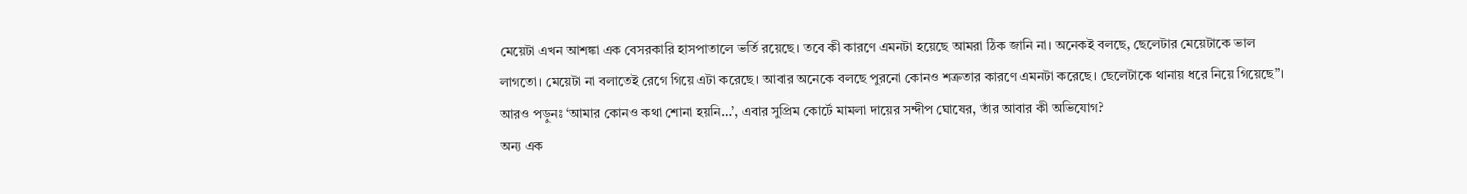মেয়েটা এখন আশঙ্কা এক বেসরকারি হাসপাতালে ভর্তি রয়েছে। তবে কী কারণে এমনটা হয়েছে আমরা ঠিক জানি না। অনেকই বলছে, ছেলেটার মেয়েটাকে ভাল লাগতো। মেয়েটা না বলাতেই রেগে গিয়ে এটা করেছে। আবার অনেকে বলছে পুরনো কোনও শত্রুতার কারণে এমনটা করেছে। ছেলেটাকে থানায় ধরে নিয়ে গিয়েছে”।
আরও পড়ুনঃ ‘আমার কোনও কথা শোনা হয়নি…’, এবার সুপ্রিম কোর্টে মামলা দায়ের সন্দীপ ঘোষের, তাঁর আবার কী অভিযোগ?
অন্য এক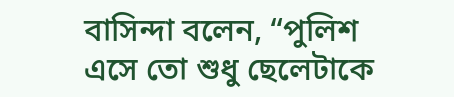বাসিন্দা বলেন, “পুলিশ এসে তো শুধু ছেলেটাকে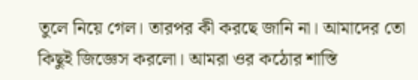তুলে নিয়ে গেল। তারপর কী করছে জানি না। আমাদের তো কিছুই জিজ্ঞেস করলো। আমরা ওর কঠোর শাস্তি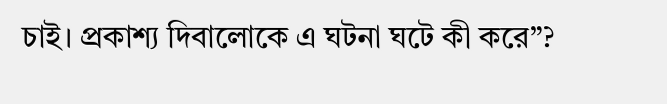চাই। প্রকাশ্য দিবালোকে এ ঘটনা ঘটে কী করে”?